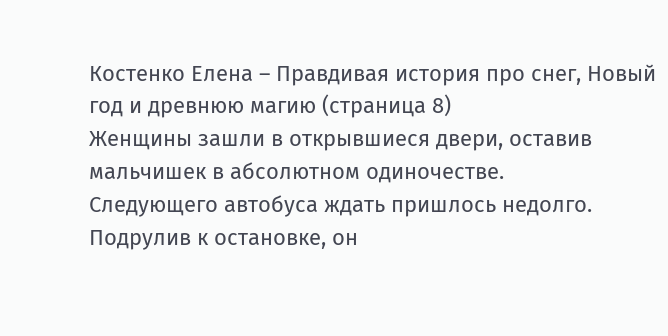Костенко Елена – Правдивая история про снег, Новый год и древнюю магию (страница 8)
Женщины зашли в открывшиеся двери, оставив мальчишек в абсолютном одиночестве.
Следующего автобуса ждать пришлось недолго. Подрулив к остановке, он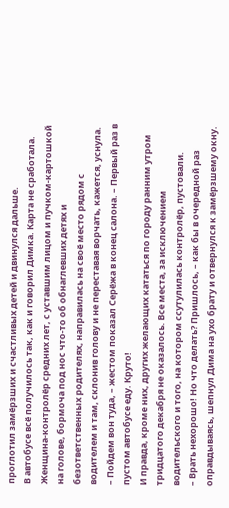проглотил замёрзших и счастливых детей и двинулся дальше.
В автобусе всё получилось так, как и говорил Димка. Карта не сработала. Женщина-контролёр средних лет, с уставшим лицом и пучком-картошкой на голове, бормоча под нос что-то об обнаглевших детях и безответственных родителях, направилась на своё место рядом с водителем и там, склонив голову и не переставая ворчать, кажется, уснула.
– Пойдем вон туда, – жестом показал Серёжа в конец салона. – Первый раз в пустом автобусе еду. Круто!
И правда, кроме них, других желающих кататься по городу ранним утром тридцатого декабря не оказалось. Все места, за исключением водительского и того, на котором ссутулилась контролёр, пустовали.
– Врать нехорошо! Но что делать? Пришлось, – как бы в очередной раз оправдываясь, шепнул Дима на ухо брату и отвернулся к замёрзшему окну.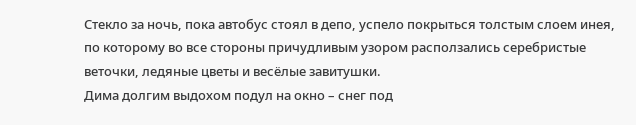Стекло за ночь, пока автобус стоял в депо, успело покрыться толстым слоем инея, по которому во все стороны причудливым узором расползались серебристые веточки, ледяные цветы и весёлые завитушки.
Дима долгим выдохом подул на окно – снег под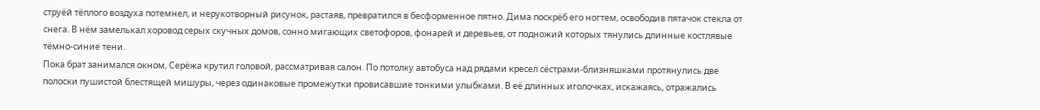струёй тёплого воздуха потемнел, и нерукотворный рисунок, растаяв, превратился в бесформенное пятно. Дима поскрёб его ногтем, освободив пятачок стекла от снега. В нём замелькал хоровод серых скучных домов, сонно мигающих светофоров, фонарей и деревьев, от подножий которых тянулись длинные костлявые тёмно-синие тени.
Пока брат занимался окном, Серёжа крутил головой, рассматривая салон. По потолку автобуса над рядами кресел сёстрами-близняшками протянулись две полоски пушистой блестящей мишуры, через одинаковые промежутки провисавшие тонкими улыбками. В её длинных иголочках, искажаясь, отражались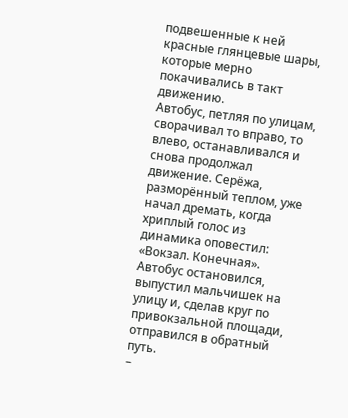подвешенные к ней красные глянцевые шары, которые мерно покачивались в такт движению.
Автобус, петляя по улицам, сворачивал то вправо, то влево, останавливался и снова продолжал движение. Серёжа, разморённый теплом, уже начал дремать, когда хриплый голос из динамика оповестил: «Вокзал. Конечная».
Автобус остановился, выпустил мальчишек на улицу и, сделав круг по привокзальной площади, отправился в обратный путь.
–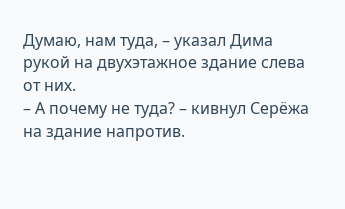Думаю, нам туда, – указал Дима рукой на двухэтажное здание слева от них.
– А почему не туда? – кивнул Серёжа на здание напротив.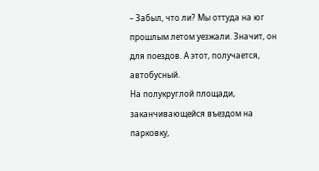– Забыл, что ли? Мы оттуда на юг прошлым летом уезжали. Значит, он для поездов. А этот, получается, автобусный.
На полукруглой площади, заканчивающейся въездом на парковку,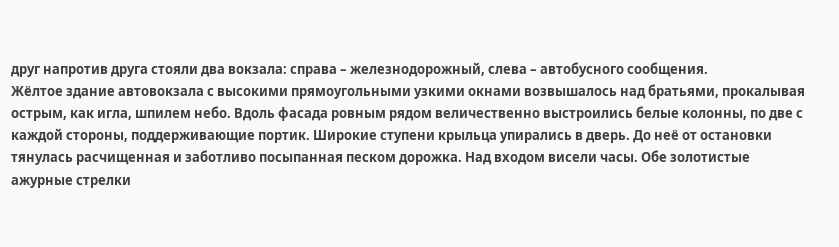друг напротив друга стояли два вокзала: справа – железнодорожный, слева – автобусного сообщения.
Жёлтое здание автовокзала с высокими прямоугольными узкими окнами возвышалось над братьями, прокалывая острым, как игла, шпилем небо. Вдоль фасада ровным рядом величественно выстроились белые колонны, по две с каждой стороны, поддерживающие портик. Широкие ступени крыльца упирались в дверь. До неё от остановки тянулась расчищенная и заботливо посыпанная песком дорожка. Над входом висели часы. Обе золотистые ажурные стрелки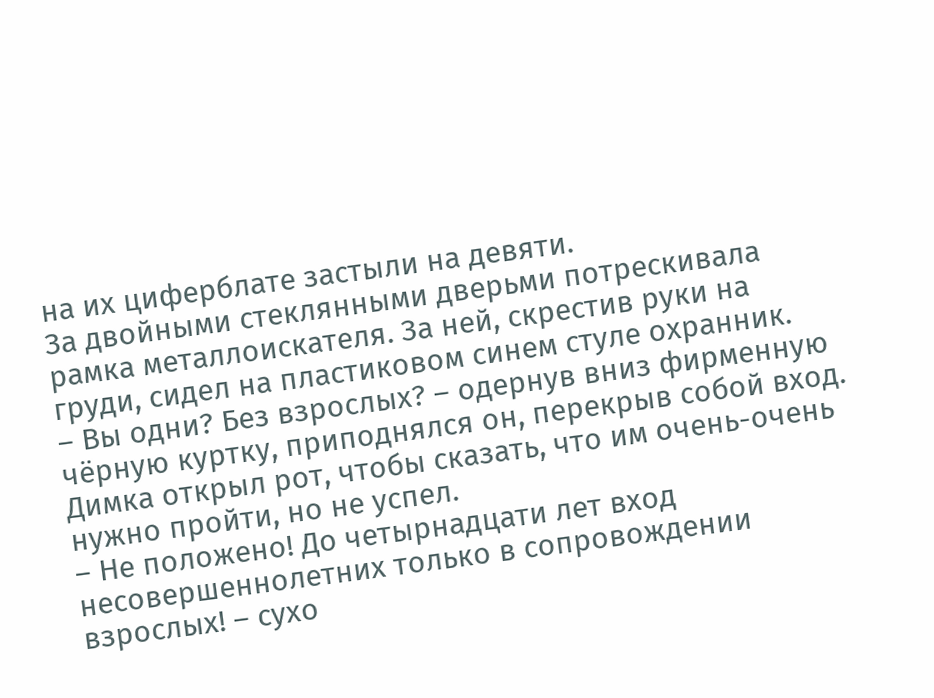на их циферблате застыли на девяти.
За двойными стеклянными дверьми потрескивала рамка металлоискателя. За ней, скрестив руки на груди, сидел на пластиковом синем стуле охранник.
– Вы одни? Без взрослых? – одернув вниз фирменную чёрную куртку, приподнялся он, перекрыв собой вход.
Димка открыл рот, чтобы сказать, что им очень-очень нужно пройти, но не успел.
– Не положено! До четырнадцати лет вход несовершеннолетних только в сопровождении взрослых! – сухо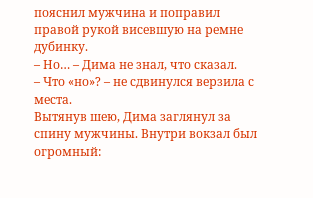пояснил мужчина и поправил правой рукой висевшую на ремне дубинку.
– Но… – Дима не знал, что сказал.
– Что «но»? – не сдвинулся верзила с места.
Вытянув шею, Дима заглянул за спину мужчины. Внутри вокзал был огромный: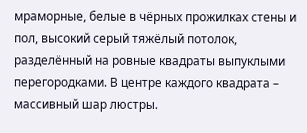мраморные, белые в чёрных прожилках стены и пол, высокий серый тяжёлый потолок, разделённый на ровные квадраты выпуклыми перегородками. В центре каждого квадрата – массивный шар люстры.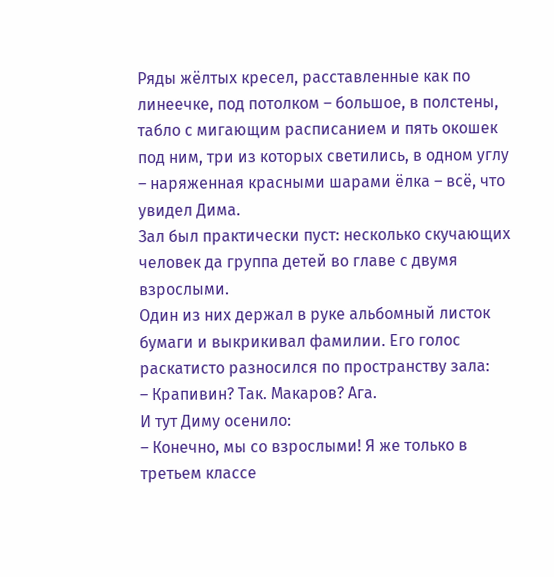Ряды жёлтых кресел, расставленные как по линеечке, под потолком – большое, в полстены, табло с мигающим расписанием и пять окошек под ним, три из которых светились, в одном углу – наряженная красными шарами ёлка – всё, что увидел Дима.
Зал был практически пуст: несколько скучающих человек да группа детей во главе с двумя взрослыми.
Один из них держал в руке альбомный листок бумаги и выкрикивал фамилии. Его голос раскатисто разносился по пространству зала:
– Крапивин? Так. Макаров? Ага.
И тут Диму осенило:
– Конечно, мы со взрослыми! Я же только в третьем классе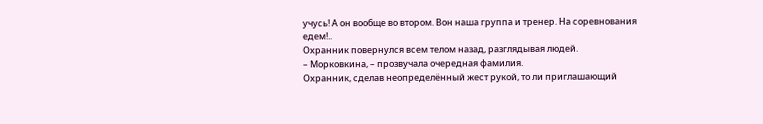учусь! А он вообще во втором. Вон наша группа и тренер. На соревнования едем!..
Охранник повернулся всем телом назад, разглядывая людей.
– Морковкина, – прозвучала очередная фамилия.
Охранник, сделав неопределённый жест рукой, то ли приглашающий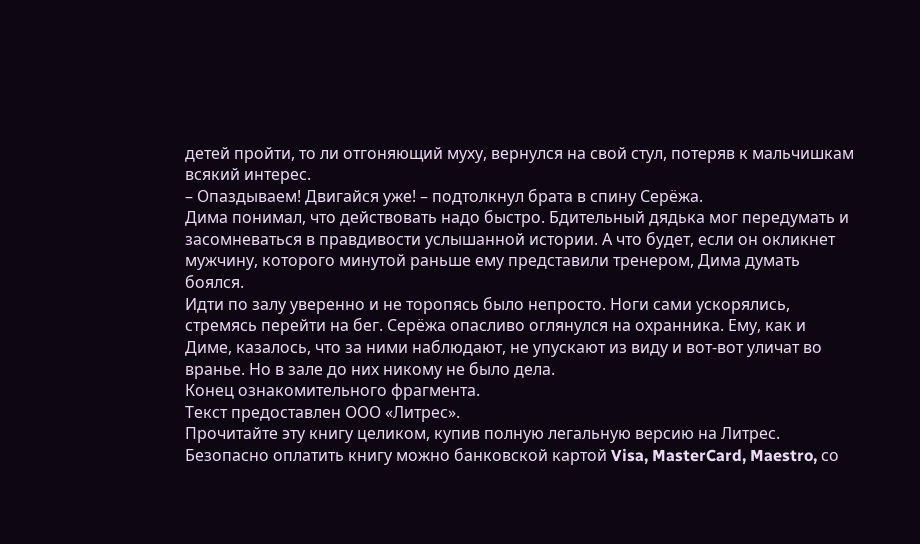детей пройти, то ли отгоняющий муху, вернулся на свой стул, потеряв к мальчишкам всякий интерес.
– Опаздываем! Двигайся уже! – подтолкнул брата в спину Серёжа.
Дима понимал, что действовать надо быстро. Бдительный дядька мог передумать и засомневаться в правдивости услышанной истории. А что будет, если он окликнет мужчину, которого минутой раньше ему представили тренером, Дима думать боялся.
Идти по залу уверенно и не торопясь было непросто. Ноги сами ускорялись, стремясь перейти на бег. Серёжа опасливо оглянулся на охранника. Ему, как и Диме, казалось, что за ними наблюдают, не упускают из виду и вот-вот уличат во вранье. Но в зале до них никому не было дела.
Конец ознакомительного фрагмента.
Текст предоставлен ООО «Литрес».
Прочитайте эту книгу целиком, купив полную легальную версию на Литрес.
Безопасно оплатить книгу можно банковской картой Visa, MasterCard, Maestro, со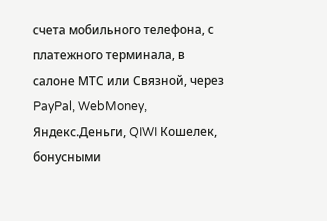счета мобильного телефона, с платежного терминала, в салоне МТС или Связной, через PayPal, WebMoney, Яндекс.Деньги, QIWI Кошелек, бонусными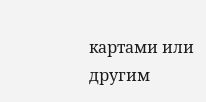картами или другим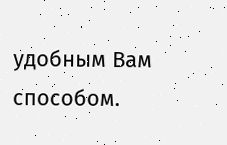удобным Вам способом.